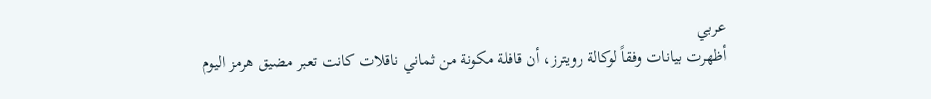عربي
أظهرت بيانات وفقاً لوكالة رويترز، أن قافلة مكونة من ثماني ناقلات كانت تعبر مضيق هرمز اليوم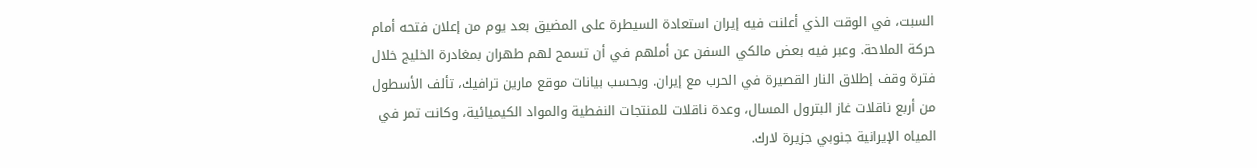السبت، في الوقت الذي أعلنت فيه إيران استعادة السيطرة على المضيق بعد يوم من إعلان فتحه أمام حركة الملاحة. وعبر فيه بعض مالكي السفن عن أملهم في أن تسمح لهم طهران بمغادرة الخليج خلال فترة وقف إطلاق النار القصيرة في الحرب مع إيران. وبحسب بيانات موقع مارين ترافيك، تألف الأسطول من أربع ناقلات غاز البترول المسال، وعدة ناقلات للمنتجات النفطية والمواد الكيميائية، وكانت تمر في المياه الإيرانية جنوبي جزيرة لارك.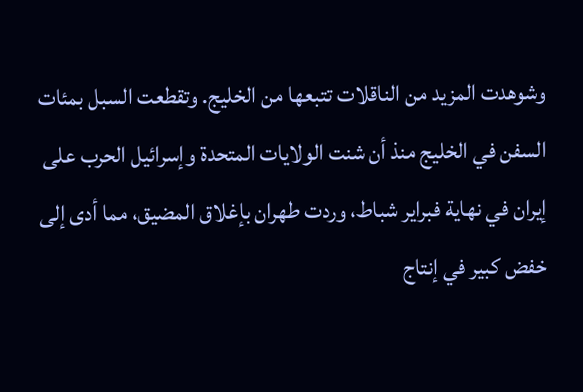وشوهدت المزيد من الناقلات تتبعها من الخليج. وتقطعت السبل بمئات السفن في الخليج منذ أن شنت الولايات المتحدة وإسرائيل الحرب على إيران في نهاية فبراير شباط، وردت طهران بإغلاق المضيق، مما أدى إلى خفض كبير في إنتاج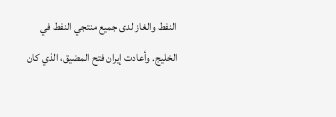النفط والغاز لدى جميع منتجي النفط في الخليج. وأعادت إيران فتح المضيق، الذي كان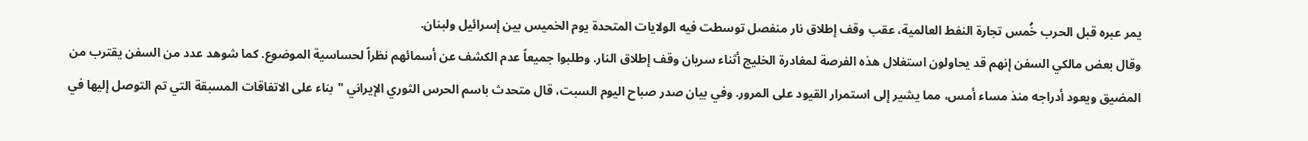يمر عبره قبل الحرب خُمس تجارة النفط العالمية، عقب وقف إطلاق نار منفصل توسطت فيه الولايات المتحدة يوم الخميس بين إسرائيل ولبنان.
وقال بعض مالكي السفن إنهم قد يحاولون استغلال هذه الفرصة لمغادرة الخليج أثناء سريان وقف إطلاق النار. وطلبوا جميعاً عدم الكشف عن أسمائهم نظراً لحساسية الموضوع. كما شوهد عدد من السفن يقترب من المضيق ويعود أدراجه منذ مساء أمس، مما يشير إلى استمرار القيود على المرور. وفي بيان صدر صباح اليوم السبت، قال متحدث باسم الحرس الثوري الإيراني "بناء على الاتفاقات المسبقة التي تم التوصل إليها في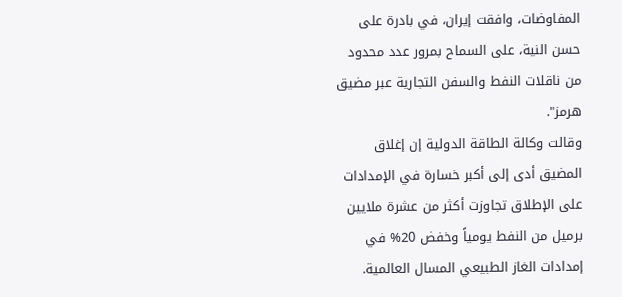المفاوضات، وافقت إيران، في بادرة على حسن النية، على السماح بمرور عدد محدود من ناقلات النفط والسفن التجارية عبر مضيق هرمز".
وقالت وكالة الطاقة الدولية إن إغلاق المضيق أدى إلى أكبر خسارة في الإمدادات على الإطلاق تجاوزت أكثر من عشرة ملايين برميل من النفط يومياً وخفض 20% في إمدادات الغاز الطبيعي المسال العالمية.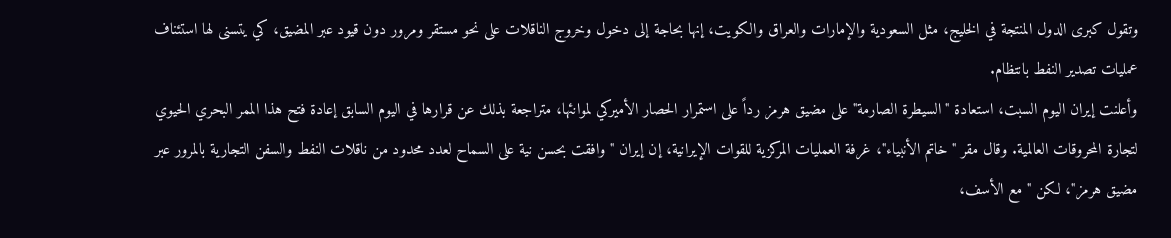وتقول كبرى الدول المنتجة في الخليج، مثل السعودية والإمارات والعراق والكويت، إنها بحاجة إلى دخول وخروج الناقلات على نحو مستقر ومرور دون قيود عبر المضيق، كي يتسنى لها استئناف عمليات تصدير النفط بانتظام.
وأعلنت إيران اليوم السبت، استعادة "السيطرة الصارمة" على مضيق هرمز رداً على استمرار الحصار الأميركي لموانئها، متراجعة بذلك عن قرارها في اليوم السابق إعادة فتح هذا الممر البحري الحيوي لتجارة المحروقات العالمية. وقال مقر "خاتم الأنبياء"، غرفة العمليات المركزية للقوات الإيرانية، إن إيران "وافقت بحسن نية على السماح لعدد محدود من ناقلات النفط والسفن التجارية بالمرور عبر مضيق هرمز"، لكن "مع الأسف،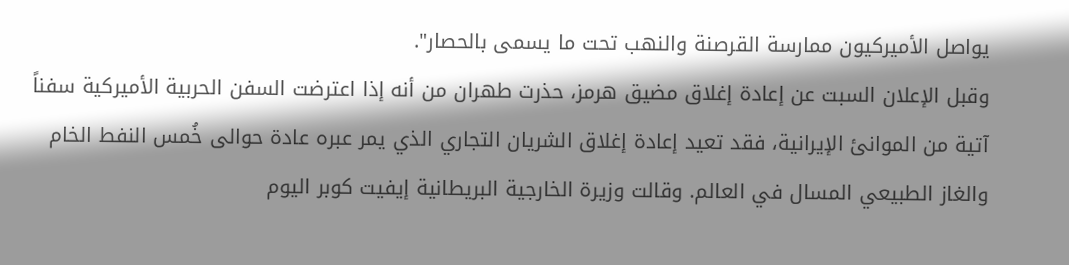يواصل الأميركيون ممارسة القرصنة والنهب تحت ما يسمى بالحصار".
وقبل الإعلان السبت عن إعادة إغلاق مضيق هرمز، حذرت طهران من أنه إذا اعترضت السفن الحربية الأميركية سفناً آتية من الموانئ الإيرانية، فقد تعيد إعادة إغلاق الشريان التجاري الذي يمر عبره عادة حوالى خُمس النفط الخام والغاز الطبيعي المسال في العالم. وقالت وزيرة الخارجية البريطانية إيفيت كوبر اليوم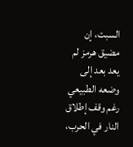السبت، إن مضيق هرمز لم يعد بعد إلى وضعه الطبيعي رغم وقف إطلاق النار في الحرب،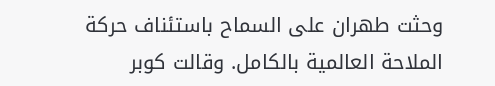وحثت طهران على السماح باستئناف حركة الملاحة العالمية بالكامل. وقالت كوبر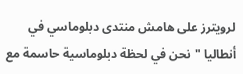لرويترز على هامش منتدى دبلوماسي في أنطاليا "نحن في لحظة دبلوماسية حاسمة مع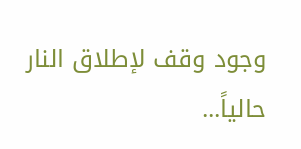وجود وقف لإطلاق النار حالياً...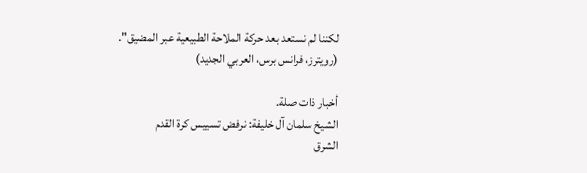لكننا لم نستعد بعد حركة الملاحة الطبيعية عبر المضيق".
(رويترز، فرانس برس، العربي الجديد)

أخبار ذات صلة.
الشيخ سلمان آل خليفة: نرفض تسييس كرة القدم
الشرق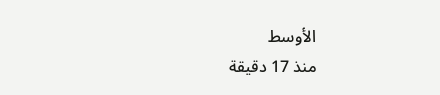الأوسط
منذ 17 دقيقة